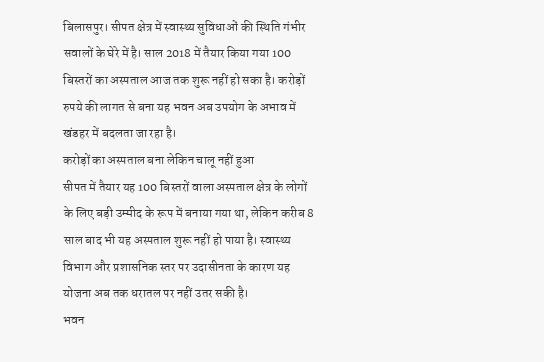बिलासपुर। सीपत क्षेत्र में स्वास्थ्य सुविधाओं की स्थिति गंभीर सवालों के घेरे में है। साल 2018 में तैयार किया गया 100 बिस्तरों का अस्पताल आज तक शुरू नहीं हो सका है। करोड़ों रुपये की लागत से बना यह भवन अब उपयोग के अभाव में खंडहर में बदलता जा रहा है।
करोड़ों का अस्पताल बना लेकिन चालू नहीं हुआ
सीपत में तैयार यह 100 बिस्तरों वाला अस्पताल क्षेत्र के लोगों के लिए बड़ी उम्मीद के रूप में बनाया गया था, लेकिन करीब 8 साल बाद भी यह अस्पताल शुरू नहीं हो पाया है। स्वास्थ्य विभाग और प्रशासनिक स्तर पर उदासीनता के कारण यह योजना अब तक धरातल पर नहीं उतर सकी है।
भवन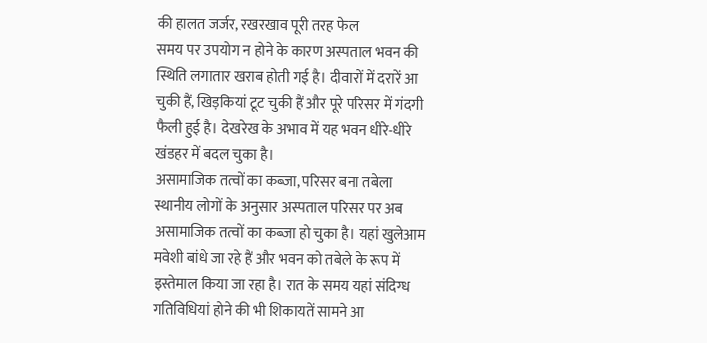की हालत जर्जर, रखरखाव पूरी तरह फेल
समय पर उपयोग न होने के कारण अस्पताल भवन की स्थिति लगातार खराब होती गई है। दीवारों में दरारें आ चुकी हैं, खिड़कियां टूट चुकी हैं और पूरे परिसर में गंदगी फैली हुई है। देखरेख के अभाव में यह भवन धीरे-धीरे खंडहर में बदल चुका है।
असामाजिक तत्वों का कब्जा, परिसर बना तबेला
स्थानीय लोगों के अनुसार अस्पताल परिसर पर अब असामाजिक तत्वों का कब्जा हो चुका है। यहां खुलेआम मवेशी बांधे जा रहे हैं और भवन को तबेले के रूप में इस्तेमाल किया जा रहा है। रात के समय यहां संदिग्ध गतिविधियां होने की भी शिकायतें सामने आ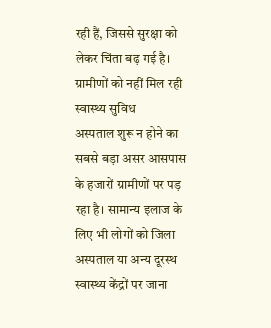रही हैं, जिससे सुरक्षा को लेकर चिंता बढ़ गई है।
ग्रामीणों को नहीं मिल रही स्वास्थ्य सुविध
अस्पताल शुरू न होने का सबसे बड़ा असर आसपास के हजारों ग्रामीणों पर पड़ रहा है। सामान्य इलाज के लिए भी लोगों को जिला अस्पताल या अन्य दूरस्थ स्वास्थ्य केंद्रों पर जाना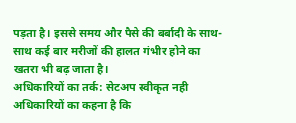पड़ता है। इससे समय और पैसे की बर्बादी के साथ-साथ कई बार मरीजों की हालत गंभीर होने का खतरा भी बढ़ जाता है।
अधिकारियों का तर्क: सेटअप स्वीकृत नही
अधिकारियों का कहना है कि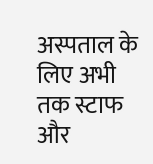अस्पताल के लिए अभी तक स्टाफ और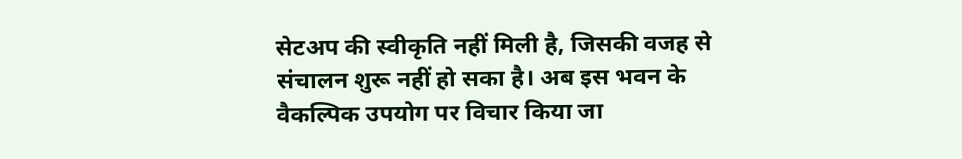सेटअप की स्वीकृति नहीं मिली है, जिसकी वजह से संचालन शुरू नहीं हो सका है। अब इस भवन के वैकल्पिक उपयोग पर विचार किया जा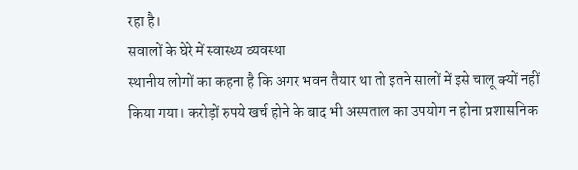रहा है।
सवालों के घेरे में स्वास्थ्य व्यवस्था
स्थानीय लोगों का कहना है कि अगर भवन तैयार था तो इतने सालों में इसे चालू क्यों नहीं किया गया। करोड़ों रुपये खर्च होने के बाद भी अस्पताल का उपयोग न होना प्रशासनिक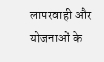लापरवाही और योजनाओं के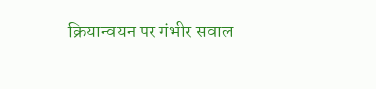क्रियान्वयन पर गंभीर सवाल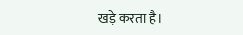खड़े करता है।